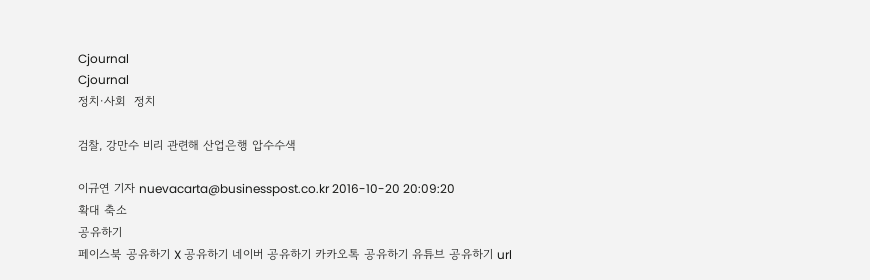Cjournal
Cjournal
정치·사회  정치

검찰, 강만수 비리 관련해 산업은행 압수수색

이규연 기자 nuevacarta@businesspost.co.kr 2016-10-20 20:09:20
확대 축소
공유하기
페이스북 공유하기 X 공유하기 네이버 공유하기 카카오톡 공유하기 유튜브 공유하기 url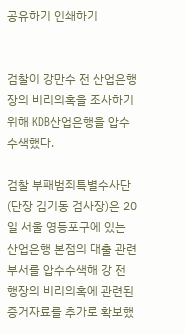공유하기 인쇄하기


검찰이 강만수 전 산업은행장의 비리의혹을 조사하기 위해 KDB산업은행을 압수수색했다.

검찰 부패범죄특별수사단(단장 김기동 검사장)은 20일 서울 영등포구에 있는 산업은행 본점의 대출 관련 부서를 압수수색해 강 전 행장의 비리의혹에 관련된 증거자료를 추가로 확보했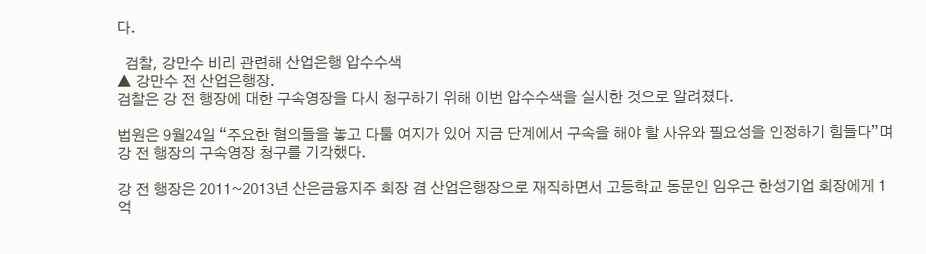다.

  검찰, 강만수 비리 관련해 산업은행 압수수색
▲ 강만수 전 산업은행장.
검찰은 강 전 행장에 대한 구속영장을 다시 청구하기 위해 이번 압수수색을 실시한 것으로 알려졌다.

법원은 9월24일 “주요한 혐의들을 놓고 다툴 여지가 있어 지금 단계에서 구속을 해야 할 사유와 필요성을 인정하기 힘들다”며 강 전 행장의 구속영장 청구를 기각했다.

강 전 행장은 2011~2013년 산은금융지주 회장 겸 산업은행장으로 재직하면서 고등학교 동문인 임우근 한성기업 회장에게 1억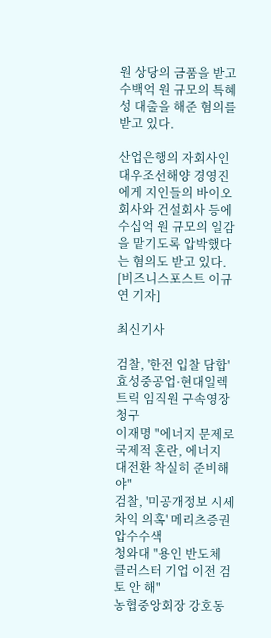원 상당의 금품을 받고 수백억 원 규모의 특혜성 대출을 해준 혐의를 받고 있다.

산업은행의 자회사인 대우조선해양 경영진에게 지인들의 바이오회사와 건설회사 등에 수십억 원 규모의 일감을 맡기도록 압박했다는 혐의도 받고 있다. [비즈니스포스트 이규연 기자]

최신기사

검찰, '한전 입찰 담합' 효성중공업·현대일렉트릭 임직원 구속영장 청구
이재명 "에너지 문제로 국제적 혼란, 에너지 대전환 착실히 준비해야"
검찰, '미공개정보 시세차익 의혹' 메리츠증권 압수수색
청와대 "용인 반도체 클러스터 기업 이전 검토 안 해"
농협중앙회장 강호동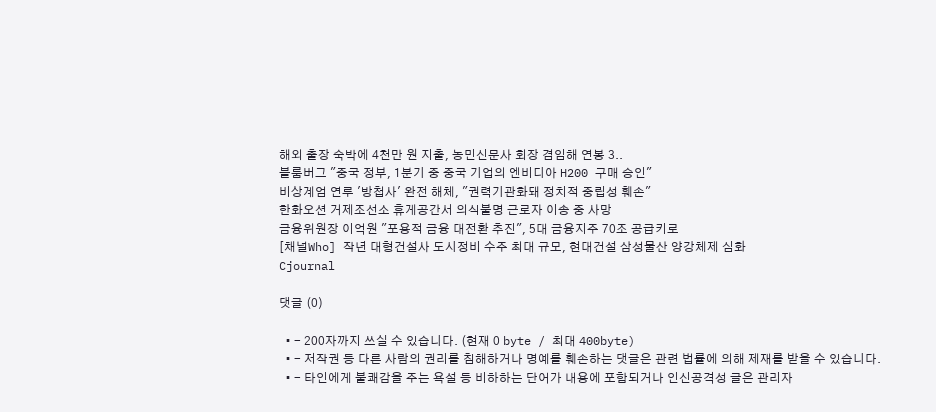해외 출장 숙박에 4천만 원 지출, 농민신문사 회장 겸임해 연봉 3..
블룸버그 "중국 정부, 1분기 중 중국 기업의 엔비디아 H200 구매 승인"
비상계엄 연루 '방첩사' 완전 해체, "권력기관화돼 정치적 중립성 훼손"
한화오션 거제조선소 휴게공간서 의식불명 근로자 이송 중 사망
금융위원장 이억원 "포용적 금융 대전환 추진", 5대 금융지주 70조 공급키로
[채널Who] 작년 대형건설사 도시정비 수주 최대 규모, 현대건설 삼성물산 양강체제 심화
Cjournal

댓글 (0)

  • - 200자까지 쓰실 수 있습니다. (현재 0 byte / 최대 400byte)
  • - 저작권 등 다른 사람의 권리를 침해하거나 명예를 훼손하는 댓글은 관련 법률에 의해 제재를 받을 수 있습니다.
  • - 타인에게 불쾌감을 주는 욕설 등 비하하는 단어가 내용에 포함되거나 인신공격성 글은 관리자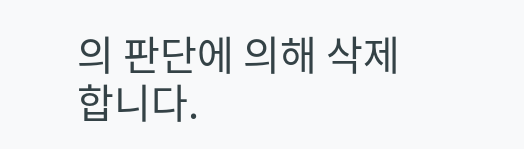의 판단에 의해 삭제 합니다.